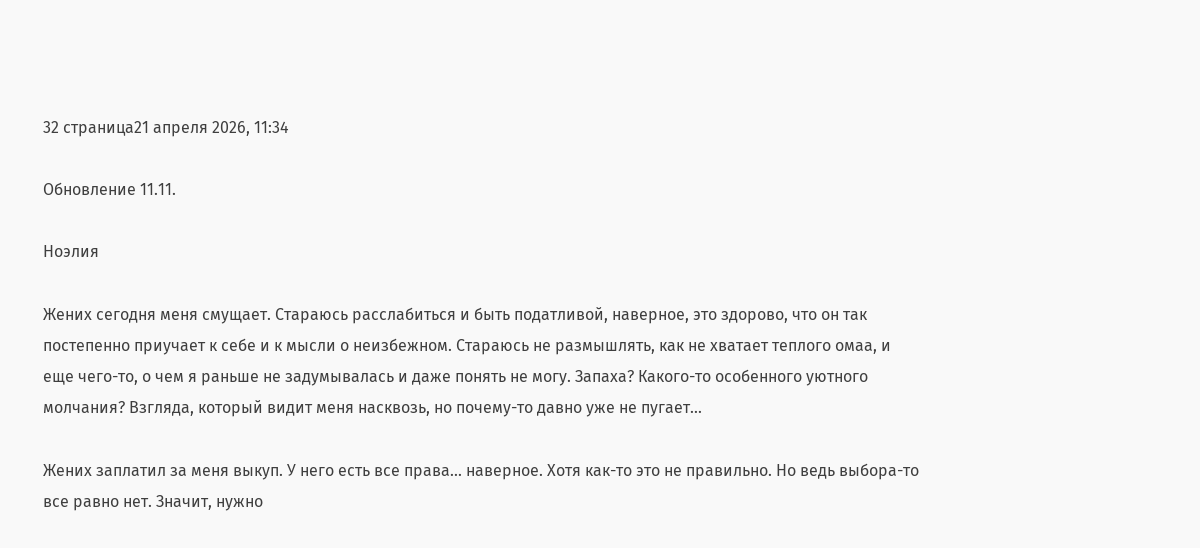32 страница21 апреля 2026, 11:34

Обновление 11.11.

Ноэлия

Жених сегодня меня смущает. Стараюсь расслабиться и быть податливой, наверное, это здорово, что он так постепенно приучает к себе и к мысли о неизбежном. Стараюсь не размышлять, как не хватает теплого омаа, и еще чего-то, о чем я раньше не задумывалась и даже понять не могу. Запаха? Какого-то особенного уютного молчания? Взгляда, который видит меня насквозь, но почему-то давно уже не пугает...

Жених заплатил за меня выкуп. У него есть все права... наверное. Хотя как-то это не правильно. Но ведь выбора-то все равно нет. Значит, нужно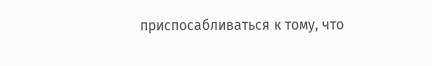приспосабливаться к тому, что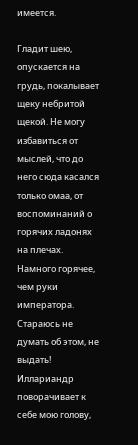имеется.

Гладит шею, опускается на грудь, покалывает щеку небритой щекой. Не могу избавиться от мыслей, что до него сюда касался только омаа, от воспоминаний о горячих ладонях на плечах. Намного горячее, чем руки императора. Стараюсь не думать об этом, не выдать! Иллариандр поворачивает к себе мою голову,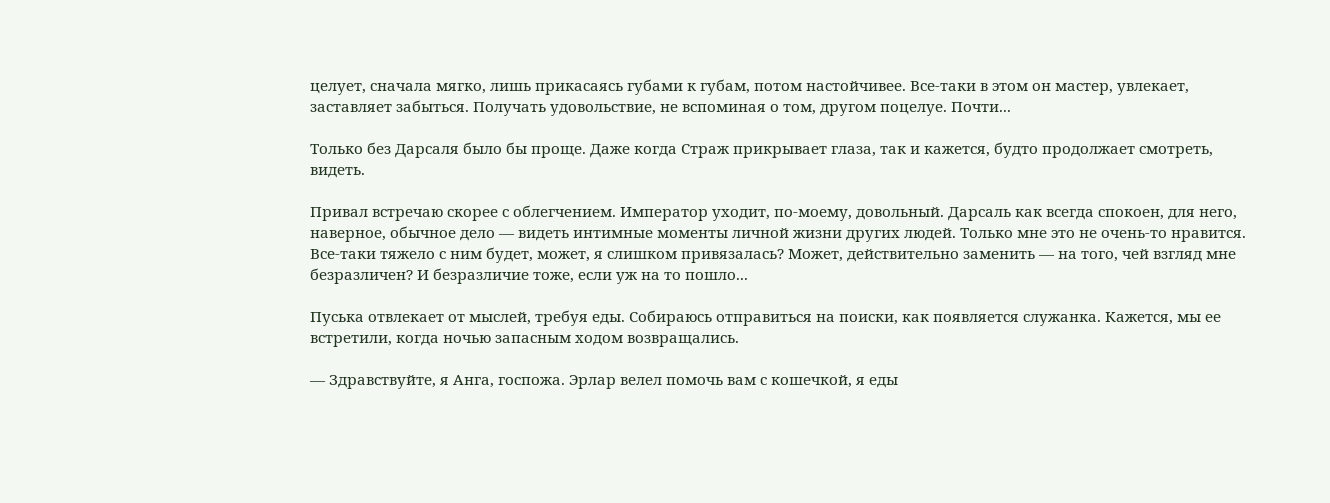целует, сначала мягко, лишь прикасаясь губами к губам, потом настойчивее. Все-таки в этом он мастер, увлекает, заставляет забыться. Получать удовольствие, не вспоминая о том, другом поцелуе. Почти...

Только без Дарсаля было бы проще. Даже когда Страж прикрывает глаза, так и кажется, будто продолжает смотреть, видеть.

Привал встречаю скорее с облегчением. Император уходит, по-моему, довольный. Дарсаль как всегда спокоен, для него, наверное, обычное дело — видеть интимные моменты личной жизни других людей. Только мне это не очень-то нравится. Все-таки тяжело с ним будет, может, я слишком привязалась? Может, действительно заменить — на того, чей взгляд мне безразличен? И безразличие тоже, если уж на то пошло...

Пуська отвлекает от мыслей, требуя еды. Собираюсь отправиться на поиски, как появляется служанка. Кажется, мы ее встретили, когда ночью запасным ходом возвращались.

— Здравствуйте, я Анга, госпожа. Эрлар велел помочь вам с кошечкой, я еды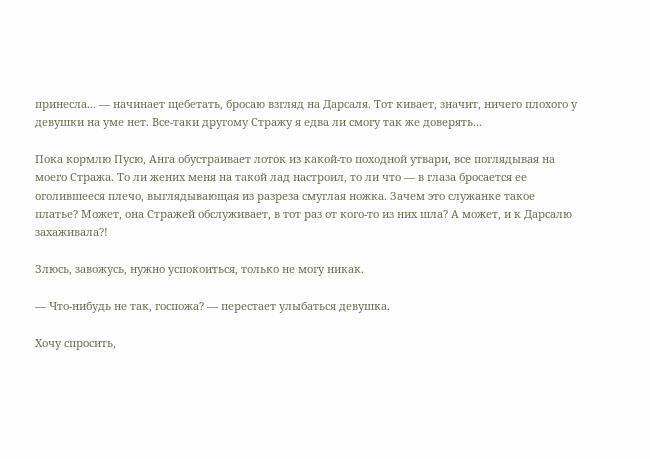принесла... — начинает щебетать, бросаю взгляд на Дарсаля. Тот кивает, значит, ничего плохого у девушки на уме нет. Все-таки другому Стражу я едва ли смогу так же доверять...

Пока кормлю Пусю, Анга обустраивает лоток из какой-то походной утвари, все поглядывая на моего Стража. То ли жених меня на такой лад настроил, то ли что — в глаза бросается ее оголившееся плечо, выглядывающая из разреза смуглая ножка. Зачем это служанке такое платье? Может, она Стражей обслуживает, в тот раз от кого-то из них шла? А может, и к Дарсалю захаживала?!

Злюсь, завожусь, нужно успокоиться, только не могу никак.

— Что-нибудь не так, госпожа? — перестает улыбаться девушка.

Хочу спросить,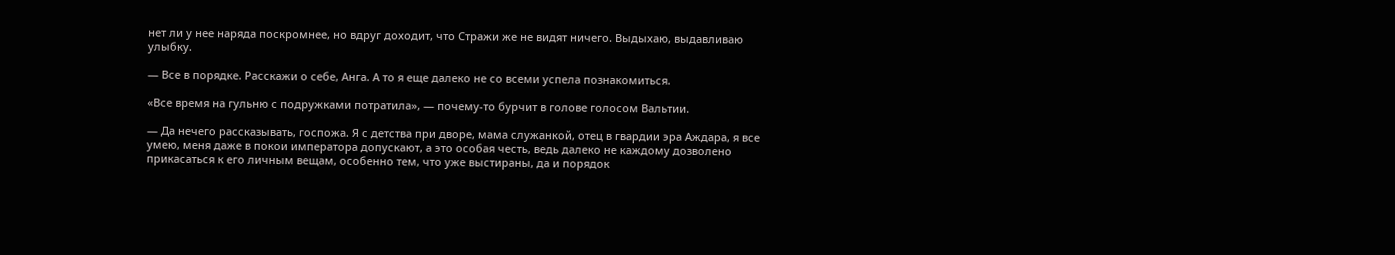нет ли у нее наряда поскромнее, но вдруг доходит, что Стражи же не видят ничего. Выдыхаю, выдавливаю улыбку.

— Все в порядке. Расскажи о себе, Анга. А то я еще далеко не со всеми успела познакомиться.

«Все время на гульню с подружками потратила», — почему-то бурчит в голове голосом Вальтии.

— Да нечего рассказывать, госпожа. Я с детства при дворе, мама служанкой, отец в гвардии эра Аждара, я все умею, меня даже в покои императора допускают, а это особая честь, ведь далеко не каждому дозволено прикасаться к его личным вещам, особенно тем, что уже выстираны, да и порядок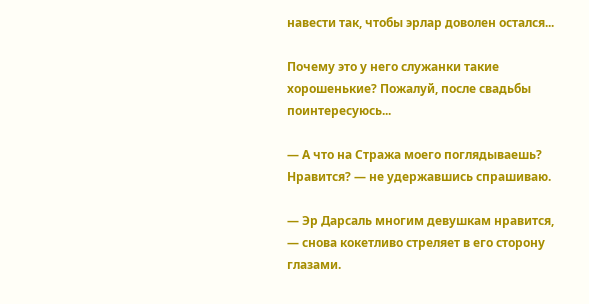навести так, чтобы эрлар доволен остался...

Почему это у него служанки такие хорошенькие? Пожалуй, после свадьбы поинтересуюсь...

— А что на Стража моего поглядываешь? Нравится? — не удержавшись спрашиваю.

— Эр Дарсаль многим девушкам нравится, — снова кокетливо стреляет в его сторону глазами.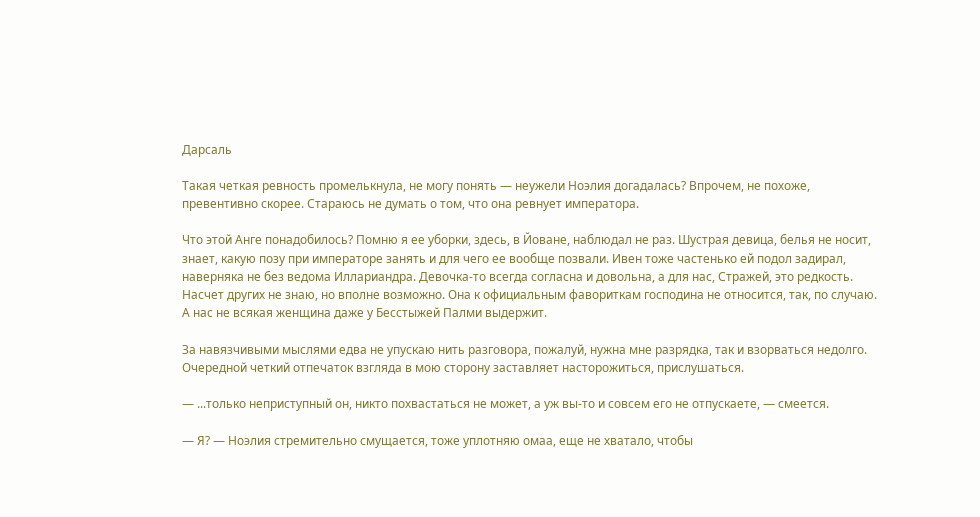Дарсаль

Такая четкая ревность промелькнула, не могу понять — неужели Ноэлия догадалась? Впрочем, не похоже, превентивно скорее. Стараюсь не думать о том, что она ревнует императора.

Что этой Анге понадобилось? Помню я ее уборки, здесь, в Йоване, наблюдал не раз. Шустрая девица, белья не носит, знает, какую позу при императоре занять и для чего ее вообще позвали. Ивен тоже частенько ей подол задирал, наверняка не без ведома Иллариандра. Девочка-то всегда согласна и довольна, а для нас, Стражей, это редкость. Насчет других не знаю, но вполне возможно. Она к официальным фавориткам господина не относится, так, по случаю. А нас не всякая женщина даже у Бесстыжей Палми выдержит.

За навязчивыми мыслями едва не упускаю нить разговора, пожалуй, нужна мне разрядка, так и взорваться недолго. Очередной четкий отпечаток взгляда в мою сторону заставляет насторожиться, прислушаться.

— ...только неприступный он, никто похвастаться не может, а уж вы-то и совсем его не отпускаете, — смеется.

— Я? — Ноэлия стремительно смущается, тоже уплотняю омаа, еще не хватало, чтобы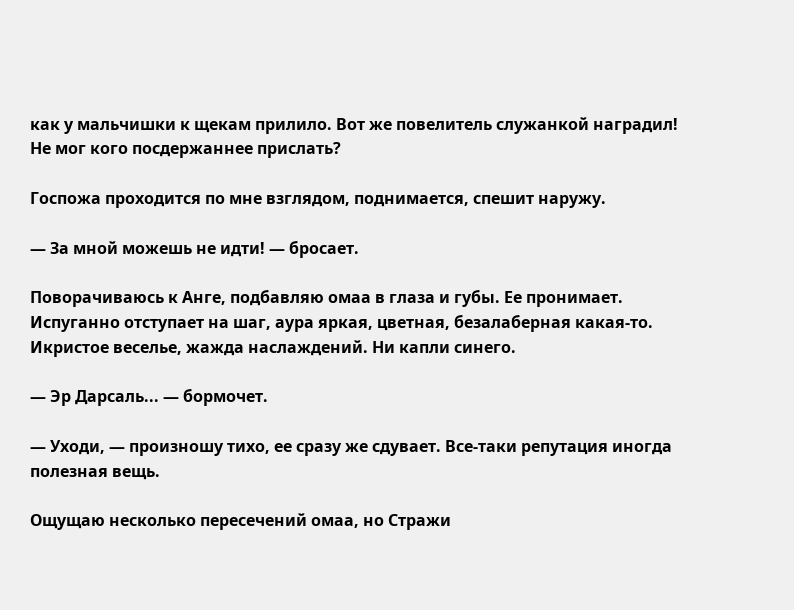как у мальчишки к щекам прилило. Вот же повелитель служанкой наградил! Не мог кого посдержаннее прислать?

Госпожа проходится по мне взглядом, поднимается, спешит наружу.

— За мной можешь не идти! — бросает.

Поворачиваюсь к Анге, подбавляю омаа в глаза и губы. Ее пронимает. Испуганно отступает на шаг, аура яркая, цветная, безалаберная какая-то. Икристое веселье, жажда наслаждений. Ни капли синего.

— Эр Дарсаль... — бормочет.

— Уходи, — произношу тихо, ее сразу же сдувает. Все-таки репутация иногда полезная вещь.

Ощущаю несколько пересечений омаа, но Стражи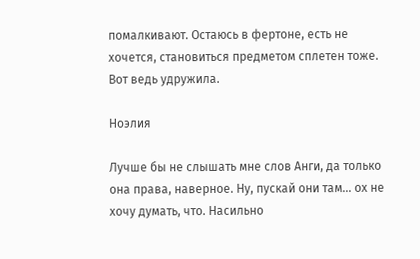помалкивают. Остаюсь в фертоне, есть не хочется, становиться предметом сплетен тоже. Вот ведь удружила.

Ноэлия

Лучше бы не слышать мне слов Анги, да только она права, наверное. Ну, пускай они там... ох не хочу думать, что. Насильно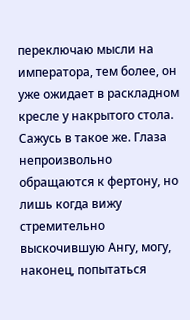переключаю мысли на императора, тем более, он уже ожидает в раскладном кресле у накрытого стола. Сажусь в такое же. Глаза непроизвольно обращаются к фертону, но лишь когда вижу стремительно выскочившую Ангу, могу, наконец, попытаться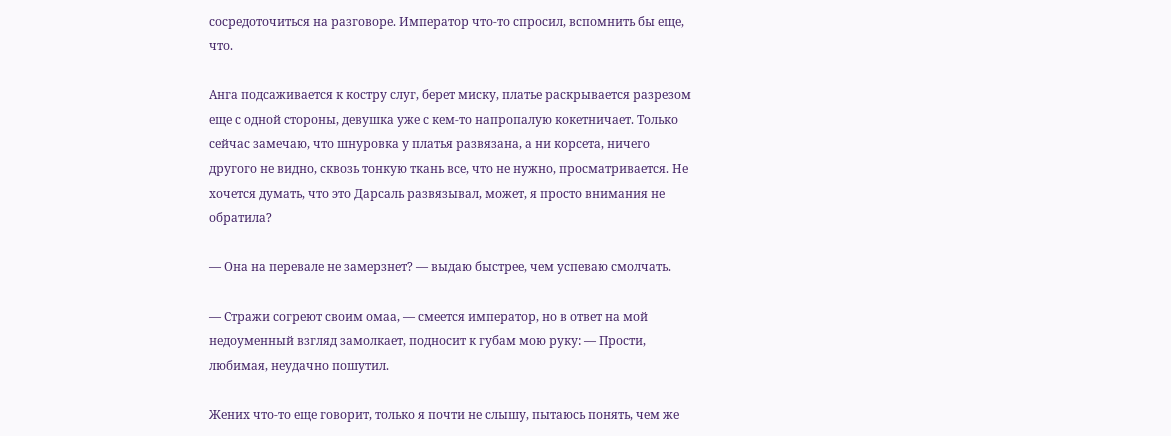сосредоточиться на разговоре. Император что-то спросил, вспомнить бы еще, что.

Анга подсаживается к костру слуг, берет миску, платье раскрывается разрезом еще с одной стороны, девушка уже с кем-то напропалую кокетничает. Только сейчас замечаю, что шнуровка у платья развязана, а ни корсета, ничего другого не видно, сквозь тонкую ткань все, что не нужно, просматривается. Не хочется думать, что это Дарсаль развязывал, может, я просто внимания не обратила?

— Она на перевале не замерзнет? — выдаю быстрее, чем успеваю смолчать.

— Стражи согреют своим омаа, — смеется император, но в ответ на мой недоуменный взгляд замолкает, подносит к губам мою руку: — Прости, любимая, неудачно пошутил.

Жених что-то еще говорит, только я почти не слышу, пытаюсь понять, чем же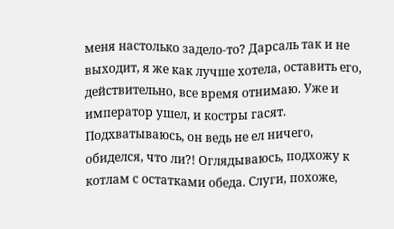меня настолько задело-то? Дарсаль так и не выходит, я же как лучше хотела, оставить его, действительно, все время отнимаю. Уже и император ушел, и костры гасят. Подхватываюсь, он ведь не ел ничего, обиделся, что ли?! Оглядываюсь, подхожу к котлам с остатками обеда. Слуги, похоже,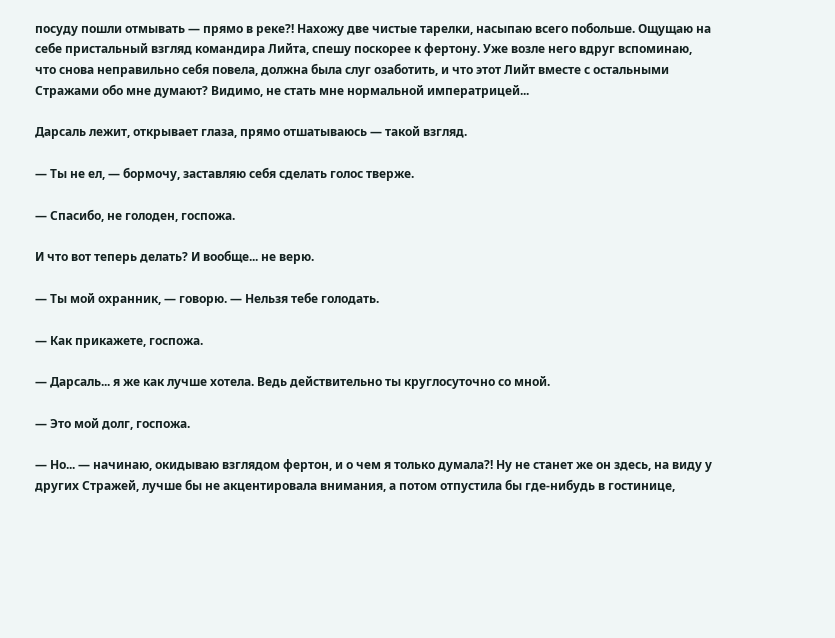посуду пошли отмывать — прямо в реке?! Нахожу две чистые тарелки, насыпаю всего побольше. Ощущаю на себе пристальный взгляд командира Лийта, спешу поскорее к фертону. Уже возле него вдруг вспоминаю, что снова неправильно себя повела, должна была слуг озаботить, и что этот Лийт вместе с остальными Стражами обо мне думают? Видимо, не стать мне нормальной императрицей...

Дарсаль лежит, открывает глаза, прямо отшатываюсь — такой взгляд.

— Ты не ел, — бормочу, заставляю себя сделать голос тверже.

— Спасибо, не голоден, госпожа.

И что вот теперь делать? И вообще... не верю.

— Ты мой охранник, — говорю. — Нельзя тебе голодать.

— Как прикажете, госпожа.

— Дарсаль... я же как лучше хотела. Ведь действительно ты круглосуточно со мной.

— Это мой долг, госпожа.

— Но... — начинаю, окидываю взглядом фертон, и о чем я только думала?! Ну не станет же он здесь, на виду у других Стражей, лучше бы не акцентировала внимания, а потом отпустила бы где-нибудь в гостинице,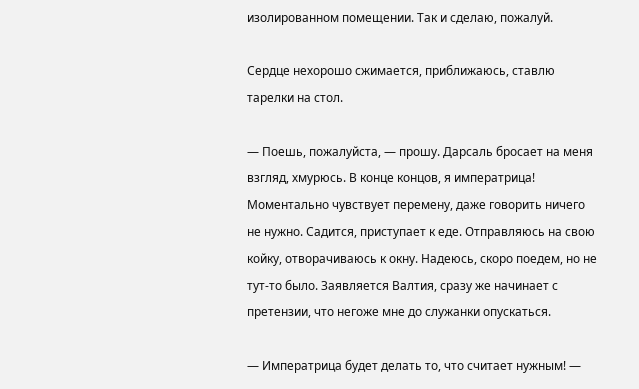изолированном помещении. Так и сделаю, пожалуй.

Сердце нехорошо сжимается, приближаюсь, ставлю тарелки на стол.

— Поешь, пожалуйста, — прошу. Дарсаль бросает на меня взгляд, хмурюсь. В конце концов, я императрица! Моментально чувствует перемену, даже говорить ничего не нужно. Садится, приступает к еде. Отправляюсь на свою койку, отворачиваюсь к окну. Надеюсь, скоро поедем, но не тут-то было. Заявляется Валтия, сразу же начинает с претензии, что негоже мне до служанки опускаться.

— Императрица будет делать то, что считает нужным! —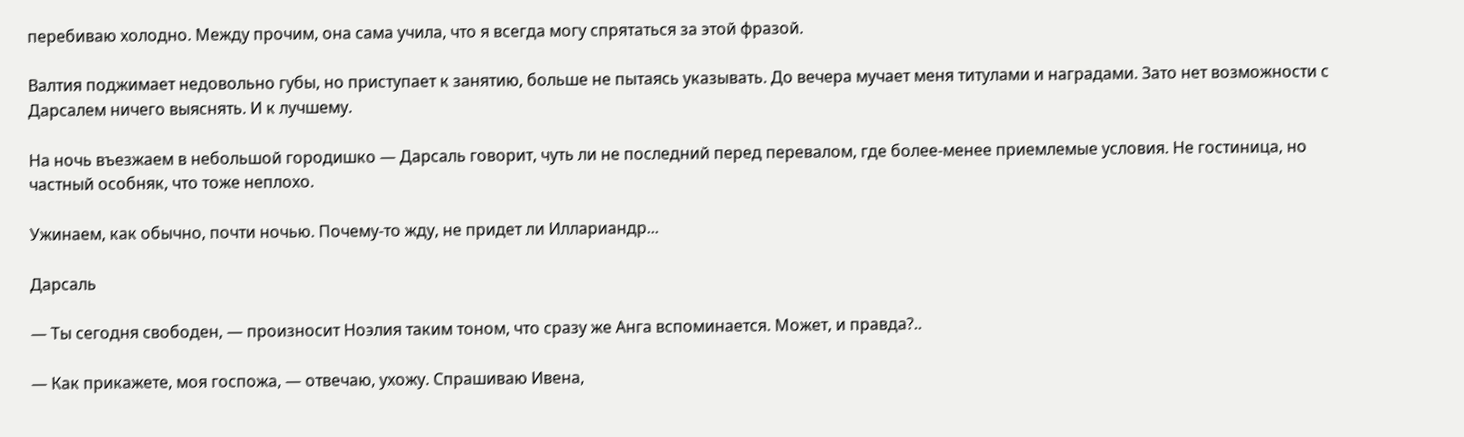перебиваю холодно. Между прочим, она сама учила, что я всегда могу спрятаться за этой фразой.

Валтия поджимает недовольно губы, но приступает к занятию, больше не пытаясь указывать. До вечера мучает меня титулами и наградами. Зато нет возможности с Дарсалем ничего выяснять. И к лучшему.

На ночь въезжаем в небольшой городишко — Дарсаль говорит, чуть ли не последний перед перевалом, где более-менее приемлемые условия. Не гостиница, но частный особняк, что тоже неплохо.

Ужинаем, как обычно, почти ночью. Почему-то жду, не придет ли Иллариандр...

Дарсаль

— Ты сегодня свободен, — произносит Ноэлия таким тоном, что сразу же Анга вспоминается. Может, и правда?..

— Как прикажете, моя госпожа, — отвечаю, ухожу. Спрашиваю Ивена,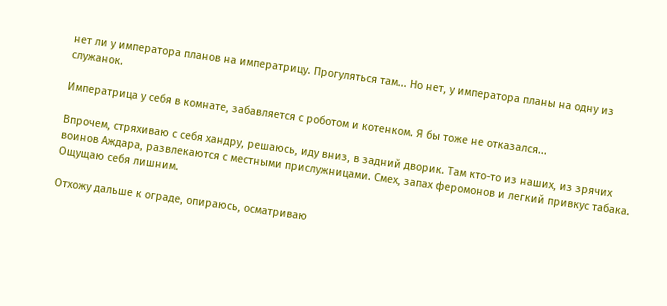нет ли у императора планов на императрицу. Прогуляться там... Но нет, у императора планы на одну из служанок.

Императрица у себя в комнате, забавляется с роботом и котенком. Я бы тоже не отказался...

Впрочем, стряхиваю с себя хандру, решаюсь, иду вниз, в задний дворик. Там кто-то из наших, из зрячих воинов Аждара, развлекаются с местными прислужницами. Смех, запах феромонов и легкий привкус табака. Ощущаю себя лишним.

Отхожу дальше к ограде, опираюсь, осматриваю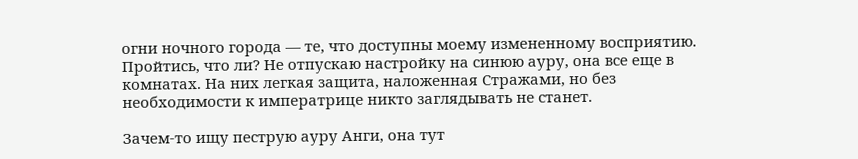огни ночного города — те, что доступны моему измененному восприятию. Пройтись, что ли? Не отпускаю настройку на синюю ауру, она все еще в комнатах. На них легкая защита, наложенная Стражами, но без необходимости к императрице никто заглядывать не станет.

Зачем-то ищу пеструю ауру Анги, она тут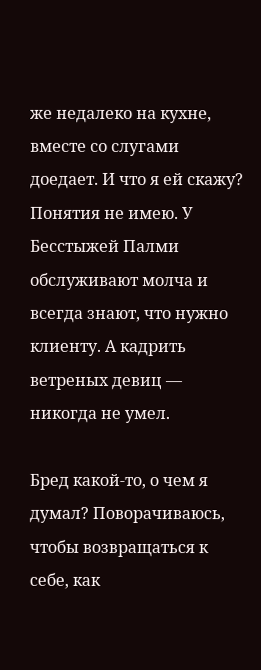же недалеко на кухне, вместе со слугами доедает. И что я ей скажу? Понятия не имею. У Бесстыжей Палми обслуживают молча и всегда знают, что нужно клиенту. А кадрить ветреных девиц — никогда не умел.

Бред какой-то, о чем я думал? Поворачиваюсь, чтобы возвращаться к себе, как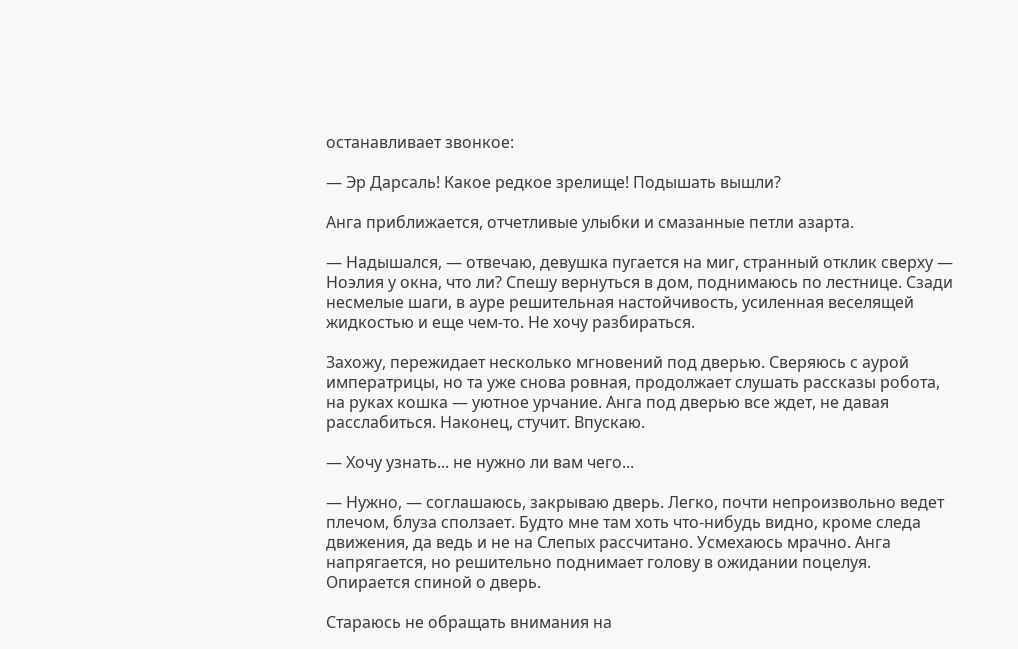останавливает звонкое:

— Эр Дарсаль! Какое редкое зрелище! Подышать вышли?

Анга приближается, отчетливые улыбки и смазанные петли азарта.

— Надышался, — отвечаю, девушка пугается на миг, странный отклик сверху — Ноэлия у окна, что ли? Спешу вернуться в дом, поднимаюсь по лестнице. Сзади несмелые шаги, в ауре решительная настойчивость, усиленная веселящей жидкостью и еще чем-то. Не хочу разбираться.

Захожу, пережидает несколько мгновений под дверью. Сверяюсь с аурой императрицы, но та уже снова ровная, продолжает слушать рассказы робота, на руках кошка — уютное урчание. Анга под дверью все ждет, не давая расслабиться. Наконец, стучит. Впускаю.

— Хочу узнать... не нужно ли вам чего...

— Нужно, — соглашаюсь, закрываю дверь. Легко, почти непроизвольно ведет плечом, блуза сползает. Будто мне там хоть что-нибудь видно, кроме следа движения, да ведь и не на Слепых рассчитано. Усмехаюсь мрачно. Анга напрягается, но решительно поднимает голову в ожидании поцелуя. Опирается спиной о дверь.

Стараюсь не обращать внимания на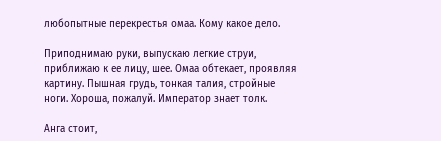любопытные перекрестья омаа. Кому какое дело.

Приподнимаю руки, выпускаю легкие струи, приближаю к ее лицу, шее. Омаа обтекает, проявляя картину. Пышная грудь, тонкая талия, стройные ноги. Хороша, пожалуй. Император знает толк.

Анга стоит,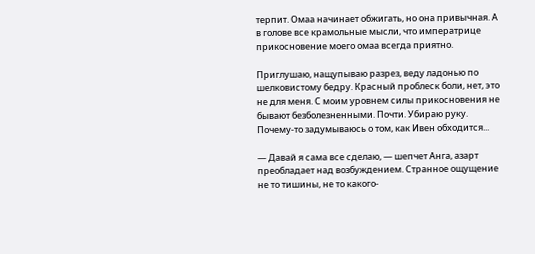терпит. Омаа начинает обжигать, но она привычная. А в голове все крамольные мысли, что императрице прикосновение моего омаа всегда приятно.

Приглушаю, нащупываю разрез, веду ладонью по шелковистому бедру. Красный проблеск боли, нет, это не для меня. С моим уровнем силы прикосновения не бывают безболезненными. Почти. Убираю руку. Почему-то задумываюсь о том, как Ивен обходится...

— Давай я сама все сделаю, — шепчет Анга, азарт преобладает над возбуждением. Странное ощущение не то тишины, не то какого-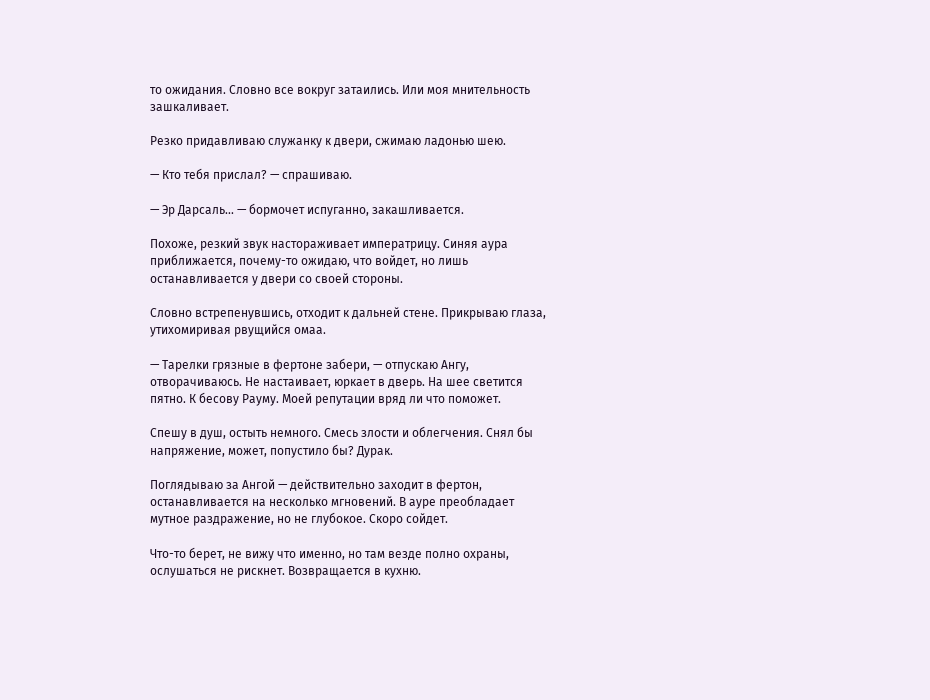то ожидания. Словно все вокруг затаились. Или моя мнительность зашкаливает.

Резко придавливаю служанку к двери, сжимаю ладонью шею.

— Кто тебя прислал? — спрашиваю.

— Эр Дарсаль... — бормочет испуганно, закашливается.

Похоже, резкий звук настораживает императрицу. Синяя аура приближается, почему-то ожидаю, что войдет, но лишь останавливается у двери со своей стороны.

Словно встрепенувшись, отходит к дальней стене. Прикрываю глаза, утихомиривая рвущийся омаа.

— Тарелки грязные в фертоне забери, — отпускаю Ангу, отворачиваюсь. Не настаивает, юркает в дверь. На шее светится пятно. К бесову Рауму. Моей репутации вряд ли что поможет.

Спешу в душ, остыть немного. Смесь злости и облегчения. Снял бы напряжение, может, попустило бы? Дурак.

Поглядываю за Ангой — действительно заходит в фертон, останавливается на несколько мгновений. В ауре преобладает мутное раздражение, но не глубокое. Скоро сойдет.

Что-то берет, не вижу что именно, но там везде полно охраны, ослушаться не рискнет. Возвращается в кухню.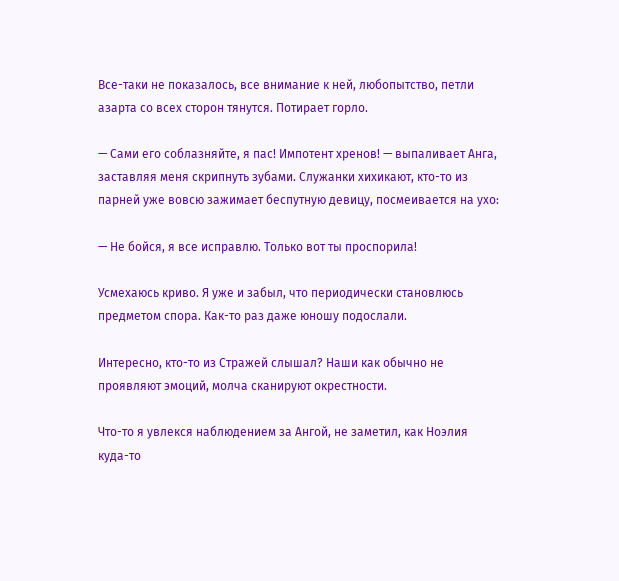Все-таки не показалось, все внимание к ней, любопытство, петли азарта со всех сторон тянутся. Потирает горло.

— Сами его соблазняйте, я пас! Импотент хренов! — выпаливает Анга, заставляя меня скрипнуть зубами. Служанки хихикают, кто-то из парней уже вовсю зажимает беспутную девицу, посмеивается на ухо:

— Не бойся, я все исправлю. Только вот ты проспорила!

Усмехаюсь криво. Я уже и забыл, что периодически становлюсь предметом спора. Как-то раз даже юношу подослали.

Интересно, кто-то из Стражей слышал? Наши как обычно не проявляют эмоций, молча сканируют окрестности.

Что-то я увлекся наблюдением за Ангой, не заметил, как Ноэлия куда-то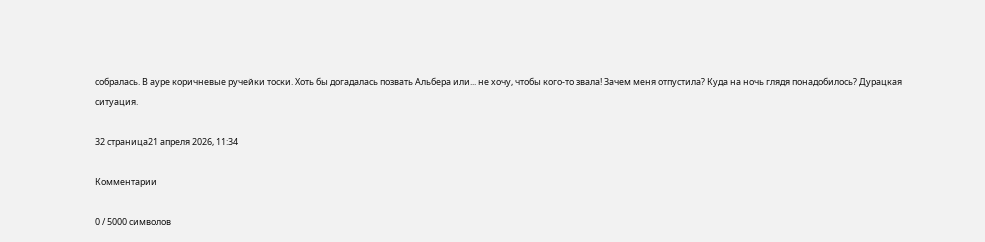собралась. В ауре коричневые ручейки тоски. Хоть бы догадалась позвать Альбера или... не хочу, чтобы кого-то звала! Зачем меня отпустила? Куда на ночь глядя понадобилось? Дурацкая ситуация.

32 страница21 апреля 2026, 11:34

Комментарии

0 / 5000 символов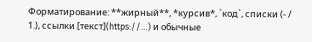Форматирование: **жирный**, *курсив*, `код`, списки (- / 1.), ссылки [текст](https://…) и обычные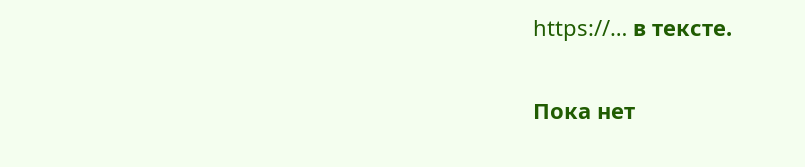https://… в тексте.

Пока нет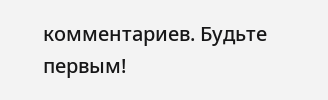комментариев. Будьте первым!